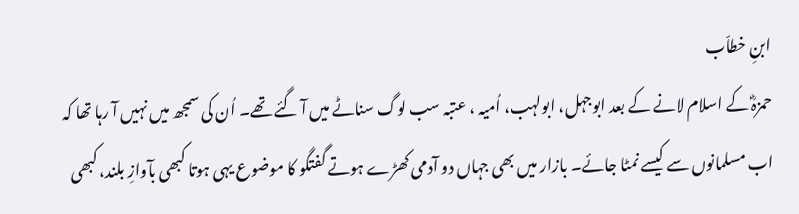ابنِ خطاّب
حمزہؓ کے اسلام لانے کے بعد ابوجہل، ابولہب، اُمیہ ، عتبہ سب لوگ سناٹے میں آ گئے تھے۔ اُن کی سمجھ میں نہیں آ رہا تھا کہ اب مسلمانوں سے کیسے نمٹا جائے۔ بازار میں بھی جہاں دو آدمی کھڑے ہوتے گفتگو کا موضوع یہی ہوتا کبھی بآوازِ بلند، کبھی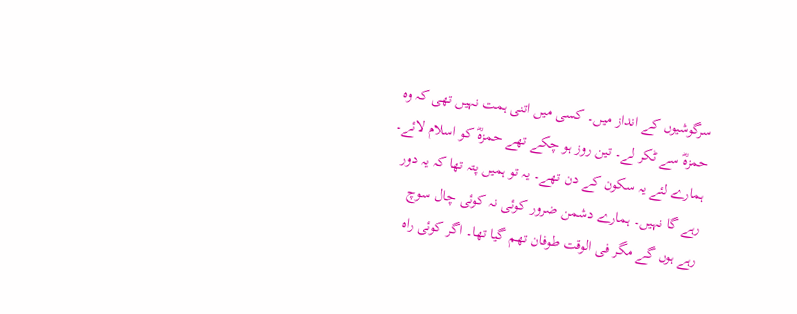سرگوشیوں کے انداز میں۔ کسی میں اتنی ہمت نہیں تھی کہ وہ حمزہؓ سے ٹکر لے۔ تین روز ہو چکے تھے حمزہؓ کو اسلام لائے۔ ہمارے لئے یہ سکون کے دن تھے۔ یہ تو ہمیں پتہ تھا کہ یہ دور رہے گا نہیں۔ ہمارے دشمن ضرور کوئی نہ کوئی چال سوچ رہے ہوں گے مگر فی الوقت طوفان تھم گیا تھا۔ اگر کوئی راہ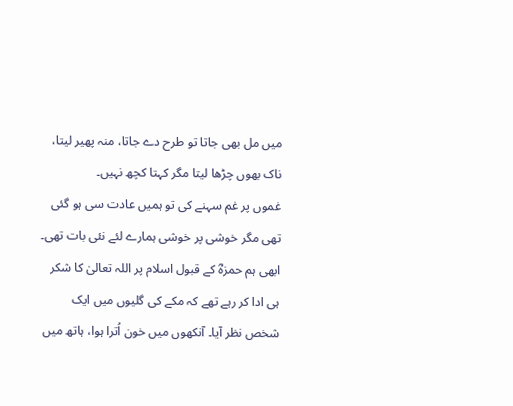میں مل بھی جاتا تو طرح دے جاتا، منہ پھیر لیتا، ناک بھوں چڑھا لیتا مگر کہتا کچھ نہیں۔
غموں پر غم سہنے کی تو ہمیں عادت سی ہو گئی تھی مگر خوشی پر خوشی ہمارے لئے نئی بات تھی۔ ابھی ہم حمزہؓ کے قبول اسلام پر اللہ تعالیٰ کا شکر ہی ادا کر رہے تھے کہ مکے کی گلیوں میں ایک شخص نظر آیا۔ آنکھوں میں خون اُترا ہوا، ہاتھ میں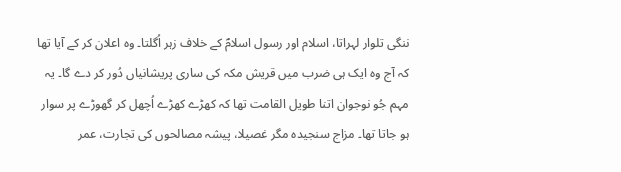ننگی تلوار لہراتا، اسلام اور رسول اسلامؐ کے خلاف زہر اُگلتا۔ وہ اعلان کر کے آیا تھا کہ آج وہ ایک ہی ضرب میں قریش مکہ کی ساری پریشانیاں دُور کر دے گا۔ یہ مہم جُو نوجوان اتنا طویل القامت تھا کہ کھڑے کھڑے اُچھل کر گھوڑے پر سوار ہو جاتا تھا۔ مزاج سنجیدہ مگر غصیلا، پیشہ مصالحوں کی تجارت، عمر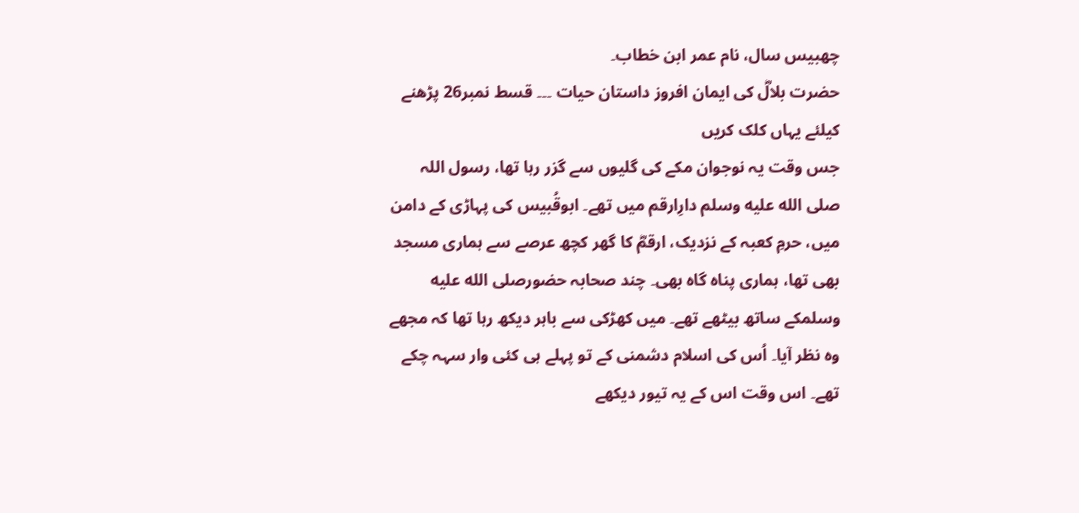چھبیس سال، نام عمر ابن خطاب۔
حضرت بلالؓ کی ایمان افروز داستان حیات ۔۔۔ قسط نمبر26 پڑھنے کیلئے یہاں کلک کریں
جس وقت یہ نوجوان مکے کی گلیوں سے گزر رہا تھا، رسول اللہ صلى الله عليه وسلم دارِارقم میں تھے۔ ابوقُبیس کی پہاڑی کے دامن میں، حرمِ کعبہ کے نزدیک، ارقمؓ کا گھر کچھ عرصے سے ہماری مسجد بھی تھا، ہماری پناہ گاہ بھی۔ چند صحابہ حضورصلى الله عليه وسلمکے ساتھ بیٹھے تھے۔ میں کھڑکی سے باہر دیکھ رہا تھا کہ مجھے وہ نظر آیا۔ اُس کی اسلام دشمنی کے تو پہلے ہی کئی وار سہہ چکے تھے۔ اس وقت اس کے یہ تیور دیکھے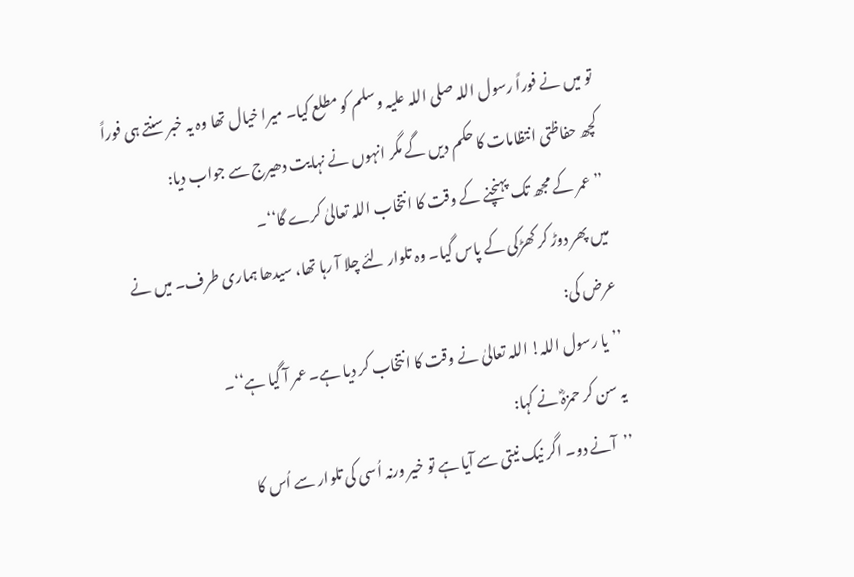تو میں نے فوراً رسول اللہ صلی اللہ علیہ وسلم کو مطلع کیا۔ میرا خیال تھا وہ یہ خبر سنتے ہی فوراً کچھ حفاظتی انتظامات کا حکم دیں گے مگر انہوں نے نہایت دھیرج سے جواب دیا:
’’عمر کے مجھ تک پہنچنے کے وقت کا انتخاب اللہ تعالیٰ کرے گا‘‘۔
میں پھر دوڑ کر کھڑکی کے پاس گیا۔ وہ تلوار لئے چلا آ رہا تھا، سیدھا ہماری طرف۔ میں نے عرض کی:
’’یا رسول اللہ! اللہ تعالیٰ نے وقت کا انتخاب کر دیا ہے۔ عمر آ گیا ہے‘‘۔
یہ سن کر حمزہؓ نے کہا:
’’آنے دو۔ اگر نیک نیتی سے آیا ہے تو خیر ورنہ اُسی کی تلوار سے اُس کا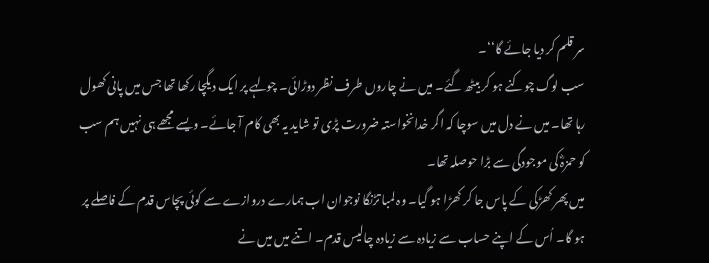سر قلم کر دیا جائے گا‘‘۔
سب لوگ چوکنے ہو کر بیٹھ گئے۔ میں نے چاروں طرف نظر دوڑائی۔ چولہے پر ایک دیگچا رکھا تھا جس میں پانی کھول رہا تھا۔ میں نے دل میں سوچا کہ اگر خدانخواستہ ضرورت پڑی تو شاید یہ بھی کام آ جائے۔ ویسے مجھے ہی نہیں ہم سب کو حمزہؓ کی موجودگی سے بڑا حوصلہ تھا۔
میں پھر کھڑکی کے پاس جا کر کھڑا ہو گیا۔ وہ لمبا تڑنگا نوجوان اب ہمارے دروازے سے کوئی پچاس قدم کے فاصلے پر ہو گا۔ اُس کے اپنے حساب سے زیادہ سے زیادہ چالیس قدم۔ اتنے میں میں نے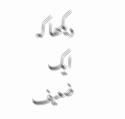دیکھا کہ ایک ضعیف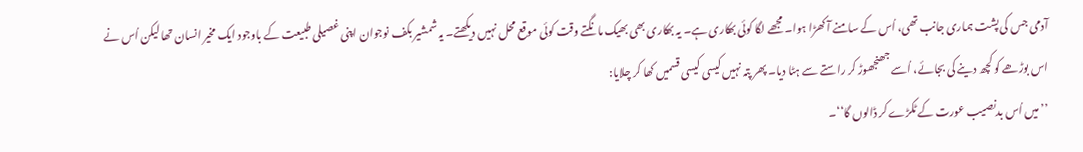آدمی جس کی پشت ہماری جانب تھی، اُس کے سامنے آ کھڑا ہوا۔ مجھے لگا کوئی بھکاری ہے۔ یہ بھکاری بھی بھیک مانگتے وقت کوئی موقع محل نہیں دیکھتے۔ یہ شمشیر بکف نوجوان اپنی غصیلی طبیعت کے باوجود ایک مخیر انسان تھا لیکن اُس نے اس بوڑھے کو کچھ دینے کی بجائے، اُسے جھنجھوڑ کر راستے سے ہٹا دیا۔ پھر پتہ نہیں کیسی کیسی قسمیں کھا کر چلایا:
’’میں اُس بدنصیب عورت کے ٹکڑے کر ڈالوں گا‘‘۔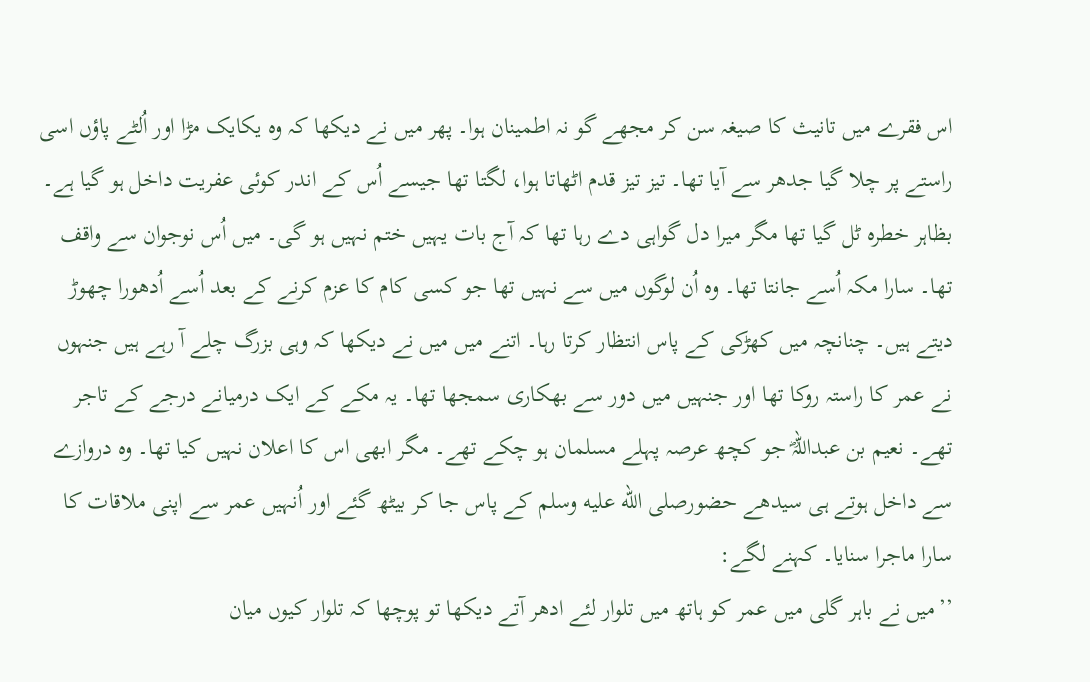اس فقرے میں تانیث کا صیغہ سن کر مجھے گو نہ اطمینان ہوا۔ پھر میں نے دیکھا کہ وہ یکایک مڑا اور اُلٹے پاؤں اسی راستے پر چلا گیا جدھر سے آیا تھا۔ تیز تیز قدم اٹھاتا ہوا، لگتا تھا جیسے اُس کے اندر کوئی عفریت داخل ہو گیا ہے۔
بظاہر خطرہ ٹل گیا تھا مگر میرا دل گواہی دے رہا تھا کہ آج بات یہیں ختم نہیں ہو گی۔ میں اُس نوجوان سے واقف تھا۔ سارا مکہ اُسے جانتا تھا۔ وہ اُن لوگوں میں سے نہیں تھا جو کسی کام کا عزم کرنے کے بعد اُسے اُدھورا چھوڑ دیتے ہیں۔ چنانچہ میں کھڑکی کے پاس انتظار کرتا رہا۔ اتنے میں میں نے دیکھا کہ وہی بزرگ چلے آ رہے ہیں جنہوں نے عمر کا راستہ روکا تھا اور جنہیں میں دور سے بھکاری سمجھا تھا۔ یہ مکے کے ایک درمیانے درجے کے تاجر تھے۔ نعیم بن عبداللہؓ جو کچھ عرصہ پہلے مسلمان ہو چکے تھے۔ مگر ابھی اس کا اعلان نہیں کیا تھا۔ وہ دروازے سے داخل ہوتے ہی سیدھے حضورصلى الله عليه وسلم کے پاس جا کر بیٹھ گئے اور اُنہیں عمر سے اپنی ملاقات کا سارا ماجرا سنایا۔ کہنے لگے:
’’میں نے باہر گلی میں عمر کو ہاتھ میں تلوار لئے ادھر آتے دیکھا تو پوچھا کہ تلوار کیوں میان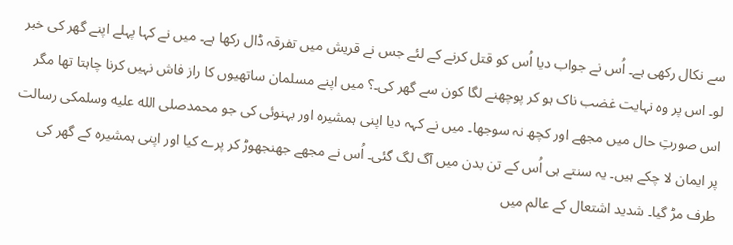سے نکال رکھی ہے۔ اُس نے جواب دیا اُس کو قتل کرنے کے لئے جس نے قریش میں تفرقہ ڈال رکھا ہے۔ میں نے کہا پہلے اپنے گھر کی خبر لو۔ اس پر وہ نہایت غضب ناک ہو کر پوچھنے لگا کون سے گھر کی۔؟ میں اپنے مسلمان ساتھیوں کا راز فاش نہیں کرنا چاہتا تھا مگر اس صورتِ حال میں مجھے اور کچھ نہ سوجھا۔ میں نے کہہ دیا اپنی ہمشیرہ اور بہنوئی کی جو محمدصلى الله عليه وسلمکی رسالت پر ایمان لا چکے ہیں۔ یہ سنتے ہی اُس کے تن بدن میں آگ لگ گئی۔ اُس نے مجھے جھنجھوڑ کر پرے کیا اور اپنی ہمشیرہ کے گھر کی طرف مڑ گیا۔ شدید اشتعال کے عالم میں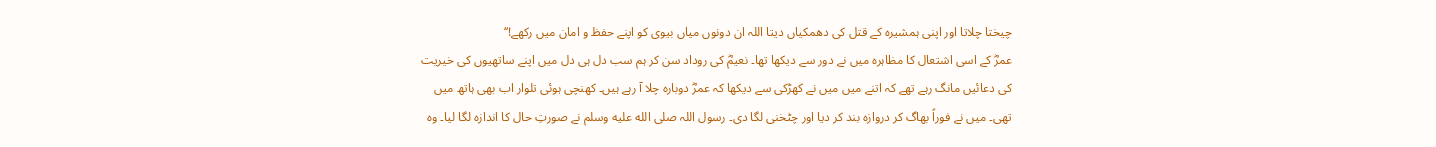چیختا چلاتا اور اپنی ہمشیرہ کے قتل کی دھمکیاں دیتا اللہ ان دونوں میاں بیوی کو اپنے حفظ و امان میں رکھے!‘‘
عمرؓ کے اسی اشتعال کا مظاہرہ میں نے دور سے دیکھا تھا۔ نعیمؓ کی روداد سن کر ہم سب دل ہی دل میں اپنے ساتھیوں کی خیریت کی دعائیں مانگ رہے تھے کہ اتنے میں میں نے کھڑکی سے دیکھا کہ عمرؓ دوبارہ چلا آ رہے ہیں۔ کھنچی ہوئی تلوار اب بھی ہاتھ میں تھی۔ میں نے فوراً بھاگ کر دروازہ بند کر دیا اور چٹخنی لگا دی۔ رسول اللہ صلى الله عليه وسلم نے صورتِ حال کا اندازہ لگا لیا۔ وہ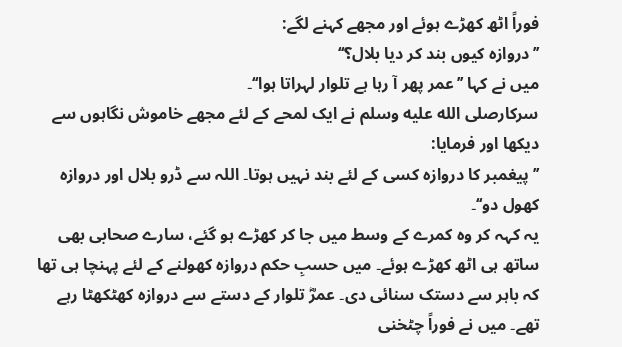فوراً اٹھ کھڑے ہوئے اور مجھے کہنے لگے:
’’دروازہ کیوں بند کر دیا بلال؟‘‘
میں نے کہا ’’عمر پھر آ رہا ہے تلوار لہراتا ہوا‘‘۔
سرکارصلى الله عليه وسلم نے ایک لمحے کے لئے مجھے خاموش نگاہوں سے دیکھا اور فرمایا:
’’پیغمبر کا دروازہ کسی کے لئے بند نہیں ہوتا۔ اللہ سے ڈرو بلال اور دروازہ کھول دو‘‘۔
یہ کہہ کر وہ کمرے کے وسط میں جا کر کھڑے ہو گئے، سارے صحابی بھی ساتھ ہی اٹھ کھڑے ہوئے۔ میں حسبِ حکم دروازہ کھولنے کے لئے پہنچا ہی تھا کہ باہر سے دستک سنائی دی۔ عمرؓ تلوار کے دستے سے دروازہ کھٹکھٹا رہے تھے۔ میں نے فوراً چٹخنی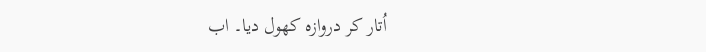اُتار کر دروازہ کھول دیا۔ اب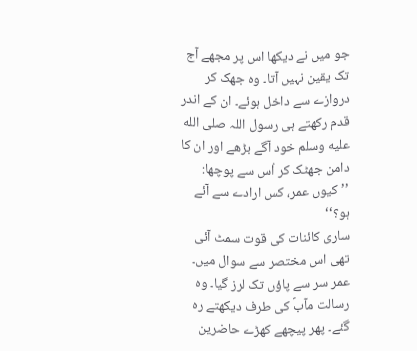جو میں نے دیکھا اس پر مجھے آج تک یقین نہیں آتا۔ وہ جھک کر دروازے سے داخل ہوئے۔ ان کے اندر قدم رکھتے ہی رسول اللہ صلى الله عليه وسلم خود آگے بڑھے اور ان کا دامن جھٹک کر اُس سے پوچھا:
’’کیوں عمر، کس ارادے سے آئے ہو؟‘‘
ساری کائنات کی قوت سمٹ آئی تھی اس مختصر سے سوال میں۔ عمر سر سے پاؤں تک لرز گیا۔ وہ رسالت مآبؐ کی طرف دیکھتے رہ گئے۔ پھر پیچھے کھڑے حاضرین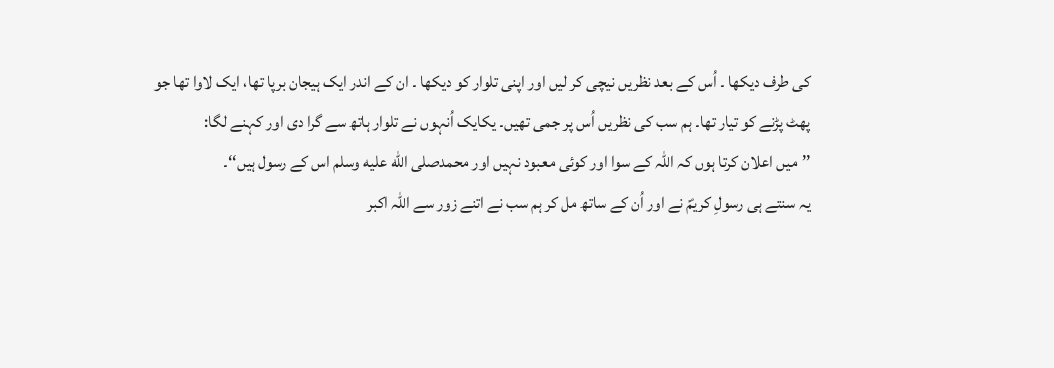کی طرف دیکھا ۔ اُس کے بعد نظریں نیچی کر لیں اور اپنی تلوار کو دیکھا ۔ ان کے اندر ایک ہیجان برپا تھا، ایک لاوا تھا جو پھٹ پڑنے کو تیار تھا۔ ہم سب کی نظریں اُس پر جمی تھیں۔ یکایک اُنہوں نے تلوار ہاتھ سے گرا دی اور کہنے لگا:
’’میں اعلان کرتا ہوں کہ اللہ کے سوا اور کوئی معبود نہیں اور محمدصلى الله عليه وسلم اس کے رسول ہیں‘‘۔
یہ سنتے ہی رسولِ کریمؐ نے اور اُن کے ساتھ مل کر ہم سب نے اتنے زور سے اللہ اکبر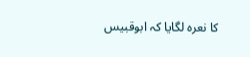کا نعرہ لگایا کہ ابوقبیس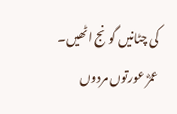کی چٹانیں گونج اٹھیں۔
عمرؓ عورتوں مردوں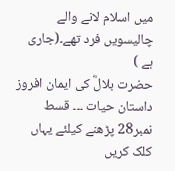میں اسلام لانے والے چالیسویں فرد تھے۔(جاری ہے )
حضرت بلالؓ کی ایمان افروز داستان حیات ۔۔۔ قسط نمبر28 پڑھنے کیلئے یہاں کلک کریں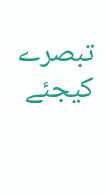تبصرے کیجئے